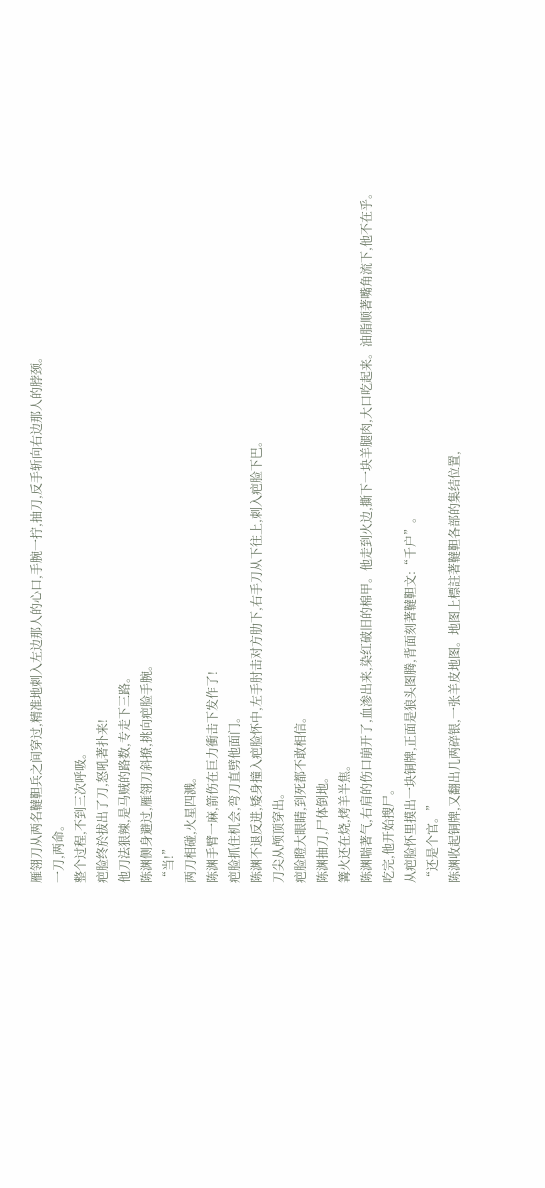雁翎刀从两名韃靼兵之间穿过,精准地刺入左边那人的心口,手腕一拧,抽刀,反手斩向右边那人的脖颈。
一刀,两命。
整个过程,不到三次呼吸。
疤脸终於拔出了刀,怒吼著扑来!
他刀法狠辣,是马贼的路数,专走下三路。
陈渊侧身避过,雁翎刀斜撩,挑向疤脸手腕。
“当!”
两刀相碰,火星四溅。
陈渊手臂一麻,箭伤在巨力衝击下发作了!
疤脸抓住机会,弯刀直劈他面门。
陈渊不退反进,矮身撞入疤脸怀中,左手肘击对方肋下,右手刀从下往上,刺入疤脸下巴。
刀尖从颅顶穿出。
疤脸瞪大眼睛,到死都不敢相信。
陈渊抽刀,尸体倒地。
篝火还在烧,烤羊半焦。
陈渊喘著气,右肩的伤口崩开了,血渗出来,染红破旧的棉甲。他走到火边,撕下一块羊腿肉,大口吃起来。油脂顺著嘴角流下,他不在乎。
吃完,他开始搜尸。
从疤脸怀里摸出一块铜牌,正面是狼头图腾,背面刻著韃靼文:“千户”。
“还是个官。”
陈渊收起铜牌,又翻出几两碎银,一张羊皮地图。地图上標註著韃靼各部的集结位置,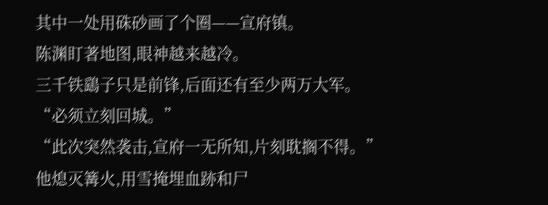其中一处用硃砂画了个圈——宣府镇。
陈渊盯著地图,眼神越来越冷。
三千铁鷂子只是前锋,后面还有至少两万大军。
“必须立刻回城。”
“此次突然袭击,宣府一无所知,片刻耽搁不得。”
他熄灭篝火,用雪掩埋血跡和尸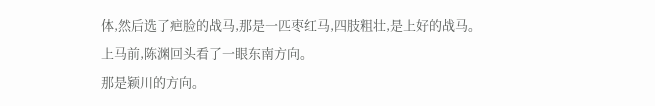体,然后选了疤脸的战马,那是一匹枣红马,四肢粗壮,是上好的战马。
上马前,陈渊回头看了一眼东南方向。
那是颖川的方向。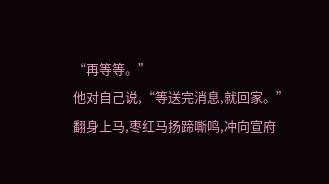“再等等。”
他对自己说,“等送完消息,就回家。”
翻身上马,枣红马扬蹄嘶鸣,冲向宣府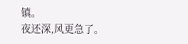镇。
夜还深,风更急了。